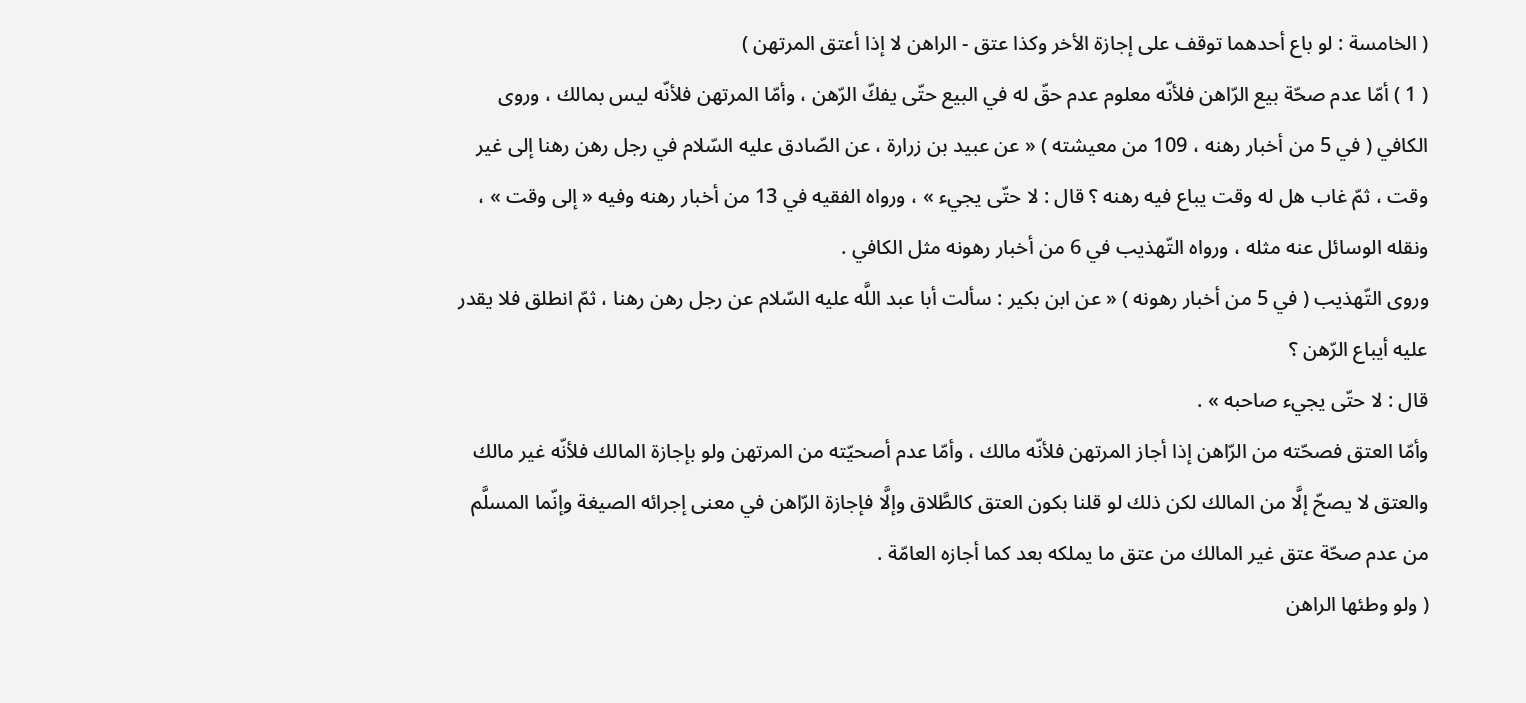( الخامسة : لو باع أحدهما توقف على إجازة الأخر وكذا عتق - الراهن لا إذا أعتق المرتهن )
( 1 ) أمّا عدم صحّة بيع الرّاهن فلأنّه معلوم عدم حقّ له في البيع حتّى يفكّ الرّهن ، وأمّا المرتهن فلأنّه ليس بمالك ، وروى الكافي ( في 5 من أخبار رهنه ، 109 من معيشته ) « عن عبيد بن زرارة ، عن الصّادق عليه السّلام في رجل رهن رهنا إلى غير وقت ، ثمّ غاب هل له وقت يباع فيه رهنه ؟ قال : لا حتّى يجيء » ، ورواه الفقيه في 13 من أخبار رهنه وفيه « إلى وقت » ، ونقله الوسائل عنه مثله ، ورواه التّهذيب في 6 من أخبار رهونه مثل الكافي .
وروى التّهذيب ( في 5 من أخبار رهونه ) « عن ابن بكير : سألت أبا عبد اللَّه عليه السّلام عن رجل رهن رهنا ، ثمّ انطلق فلا يقدر عليه أيباع الرّهن ؟
قال : لا حتّى يجيء صاحبه » .
وأمّا العتق فصحّته من الرّاهن إذا أجاز المرتهن فلأنّه مالك ، وأمّا عدم أصحيّته من المرتهن ولو بإجازة المالك فلأنّه غير مالك والعتق لا يصحّ إلَّا من المالك لكن ذلك لو قلنا بكون العتق كالطَّلاق وإلَّا فإجازة الرّاهن في معنى إجرائه الصيغة وإنّما المسلَّم من عدم صحّة عتق غير المالك من عتق ما يملكه بعد كما أجازه العامّة .
( ولو وطئها الراهن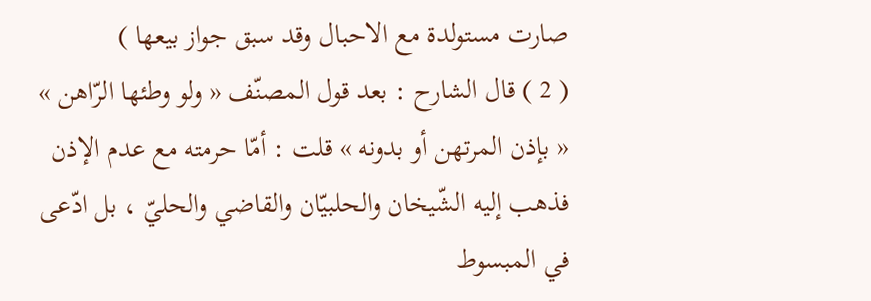صارت مستولدة مع الاحبال وقد سبق جواز بيعها )
( 2 ) قال الشارح : بعد قول المصنّف « ولو وطئها الرّاهن » « بإذن المرتهن أو بدونه » قلت : أمّا حرمته مع عدم الإذن فذهب إليه الشّيخان والحلبيّان والقاضي والحليّ ، بل ادّعى في المبسوط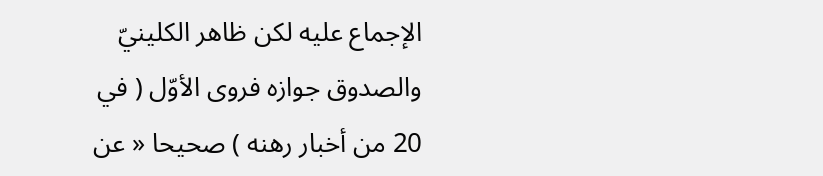الإجماع عليه لكن ظاهر الكلينيّ والصدوق جوازه فروى الأوّل ( في 20 من أخبار رهنه ) صحيحا « عن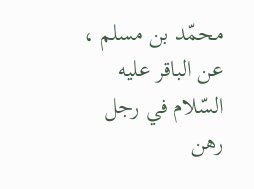محمّد بن مسلم ، عن الباقر عليه السّلام في رجل رهن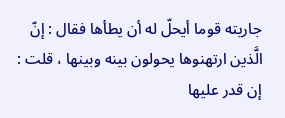جاريته قوما أيحلّ له أن يطأها فقال : إنّ الَّذين ارتهنوها يحولون بينه وبينها ، قلت : إن قدر عليها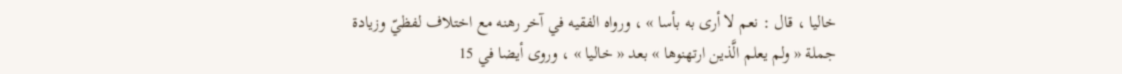خاليا ، قال : نعم لا أرى به بأسا » ، ورواه الفقيه في آخر رهنه مع اختلاف لفظيّ وزيادة جملة « ولم يعلم الَّذين ارتهنوها » بعد « خاليا » ، وروى أيضا في 15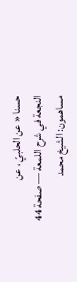حسنا « عن الحلبيّ ، عن
النجعة في شرح اللمعة — صفحة 44
مساهمون: الشيخ محمد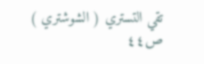تقي التستري ( الشوشتري )
ص٤٤